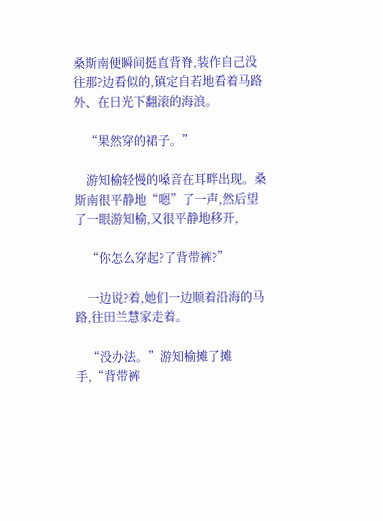桑斯南便瞬间挺直背脊,装作自己没往那?边看似的,镇定自若地看着马路外、在日光下翻滚的海浪。

    “果然穿的裙子。”

    游知榆轻慢的嗓音在耳畔出现。桑斯南很平静地“嗯”了一声,然后望了一眼游知榆,又很平静地移开,

    “你怎么穿起?了背带裤?”

    一边说?着,她们一边顺着沿海的马路,往田兰慧家走着。

    “没办法。”游知榆摊了摊手,“背带裤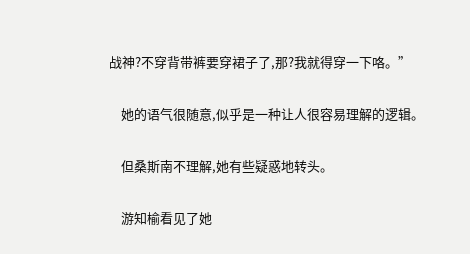战神?不穿背带裤要穿裙子了,那?我就得穿一下咯。”

    她的语气很随意,似乎是一种让人很容易理解的逻辑。

    但桑斯南不理解,她有些疑惑地转头。

    游知榆看见了她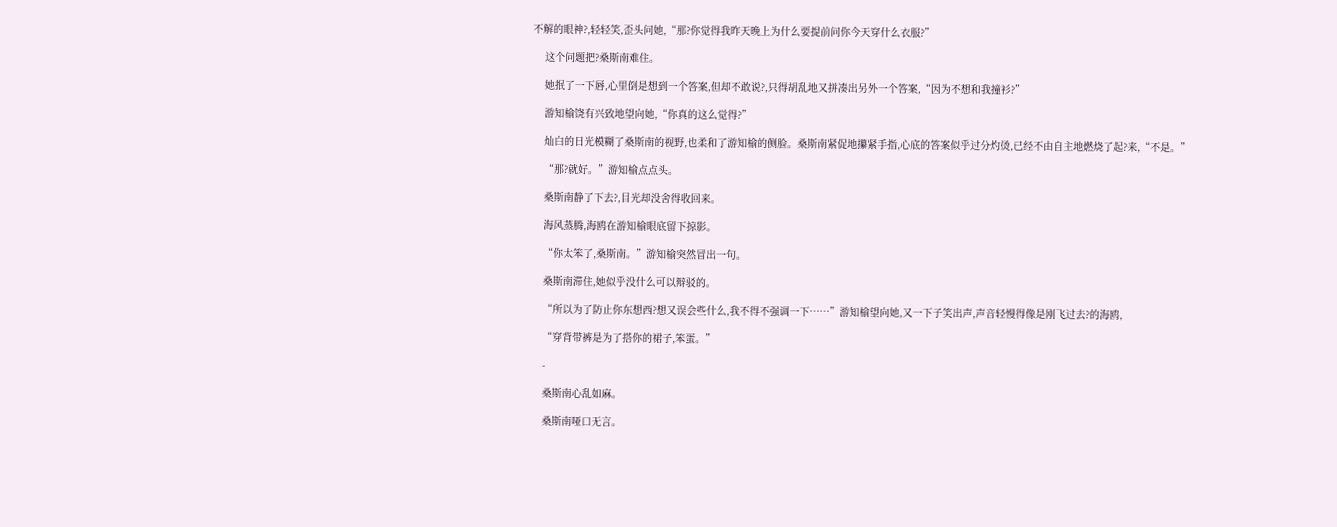不解的眼神?,轻轻笑,歪头问她,“那?你觉得我昨天晚上为什么要提前问你今天穿什么衣服?”

    这个问题把?桑斯南难住。

    她抿了一下唇,心里倒是想到一个答案,但却不敢说?,只得胡乱地又拼凑出另外一个答案,“因为不想和我撞衫?”

    游知榆饶有兴致地望向她,“你真的这么觉得?”

    灿白的日光模糊了桑斯南的视野,也柔和了游知榆的侧脸。桑斯南紧促地攥紧手指,心底的答案似乎过分灼烫,已经不由自主地燃烧了起?来,“不是。”

    “那?就好。”游知榆点点头。

    桑斯南静了下去?,目光却没舍得收回来。

    海风蒸腾,海鸥在游知榆眼底留下掠影。

    “你太笨了,桑斯南。”游知榆突然冒出一句。

    桑斯南滞住,她似乎没什么可以辩驳的。

    “所以为了防止你东想西?想又误会些什么,我不得不强调一下……”游知榆望向她,又一下子笑出声,声音轻慢得像是刚飞过去?的海鸥,

    “穿背带裤是为了搭你的裙子,笨蛋。”

    -

    桑斯南心乱如麻。

    桑斯南哑口无言。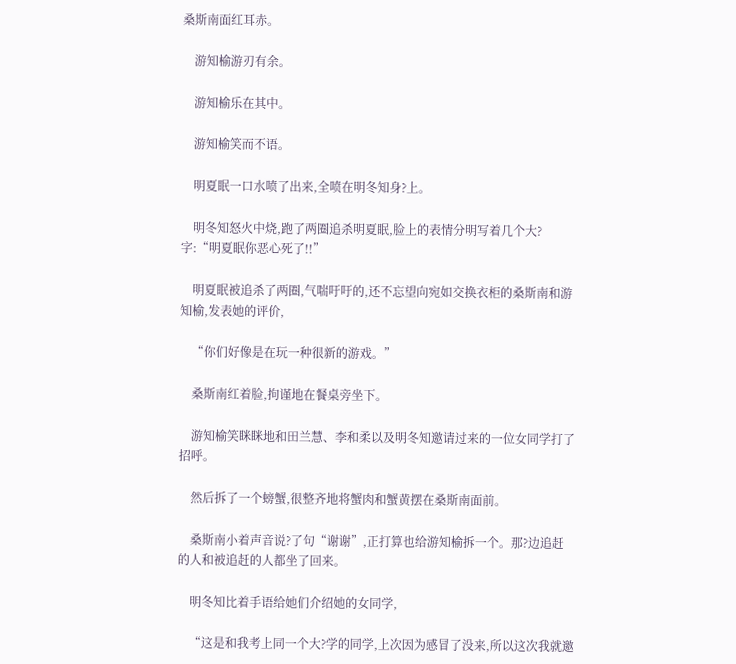桑斯南面红耳赤。

    游知榆游刃有余。

    游知榆乐在其中。

    游知榆笑而不语。

    明夏眠一口水喷了出来,全喷在明冬知身?上。

    明冬知怒火中烧,跑了两圈追杀明夏眠,脸上的表情分明写着几个大?字:“明夏眠你恶心死了!!”

    明夏眠被追杀了两圈,气喘吁吁的,还不忘望向宛如交换衣柜的桑斯南和游知榆,发表她的评价,

    “你们好像是在玩一种很新的游戏。”

    桑斯南红着脸,拘谨地在餐桌旁坐下。

    游知榆笑眯眯地和田兰慧、李和柔以及明冬知邀请过来的一位女同学打了招呼。

    然后拆了一个螃蟹,很整齐地将蟹肉和蟹黄摆在桑斯南面前。

    桑斯南小着声音说?了句“谢谢”,正打算也给游知榆拆一个。那?边追赶的人和被追赶的人都坐了回来。

    明冬知比着手语给她们介绍她的女同学,

    “这是和我考上同一个大?学的同学,上次因为感冒了没来,所以这次我就邀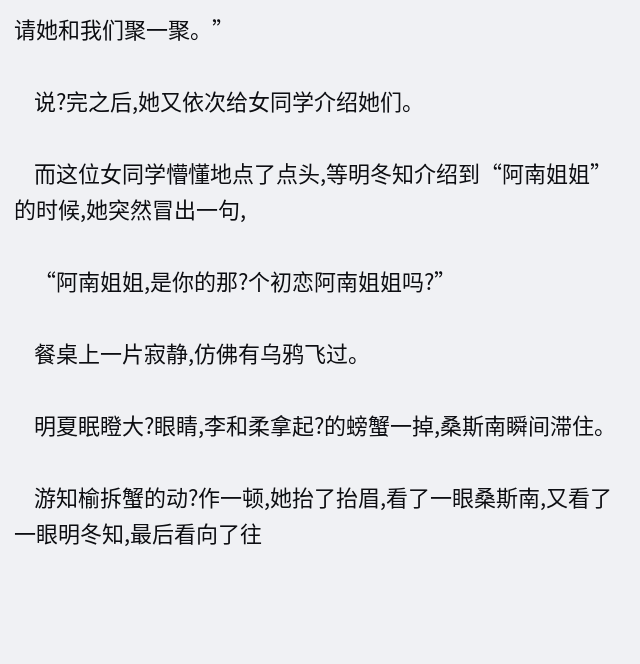请她和我们聚一聚。”

    说?完之后,她又依次给女同学介绍她们。

    而这位女同学懵懂地点了点头,等明冬知介绍到“阿南姐姐”的时候,她突然冒出一句,

    “阿南姐姐,是你的那?个初恋阿南姐姐吗?”

    餐桌上一片寂静,仿佛有乌鸦飞过。

    明夏眠瞪大?眼睛,李和柔拿起?的螃蟹一掉,桑斯南瞬间滞住。

    游知榆拆蟹的动?作一顿,她抬了抬眉,看了一眼桑斯南,又看了一眼明冬知,最后看向了往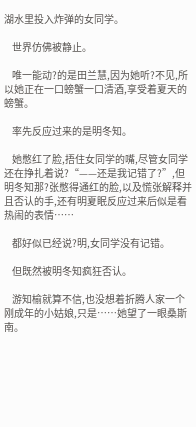湖水里投入炸弹的女同学。

    世界仿佛被静止。

    唯一能动?的是田兰慧,因为她听?不见,所以她正在一口螃蟹一口清酒,享受着夏天的螃蟹。

    率先反应过来的是明冬知。

    她憋红了脸,捂住女同学的嘴,尽管女同学还在挣扎着说?“——还是我记错了?”,但明冬知那?张憋得通红的脸,以及慌张解释并且否认的手,还有明夏眠反应过来后似是看热闹的表情……

    都好似已经说?明,女同学没有记错。

    但既然被明冬知疯狂否认。

    游知榆就算不信,也没想着折腾人家一个刚成年的小姑娘,只是……她望了一眼桑斯南。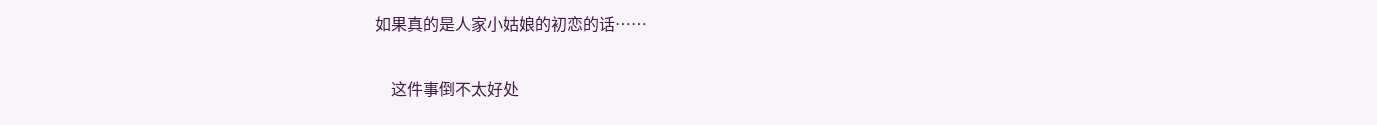如果真的是人家小姑娘的初恋的话……

    这件事倒不太好处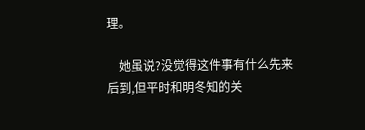理。

    她虽说?没觉得这件事有什么先来后到,但平时和明冬知的关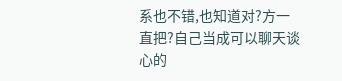系也不错,也知道对?方一直把?自己当成可以聊天谈心的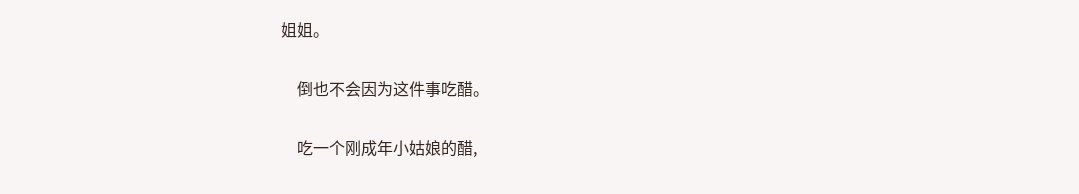姐姐。

    倒也不会因为这件事吃醋。

    吃一个刚成年小姑娘的醋,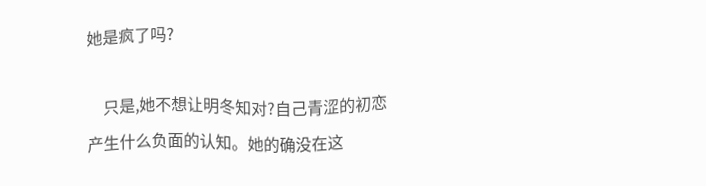她是疯了吗?

    只是,她不想让明冬知对?自己青涩的初恋产生什么负面的认知。她的确没在这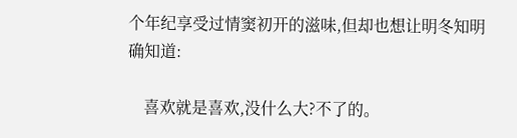个年纪享受过情窦初开的滋味,但却也想让明冬知明确知道:

    喜欢就是喜欢,没什么大?不了的。